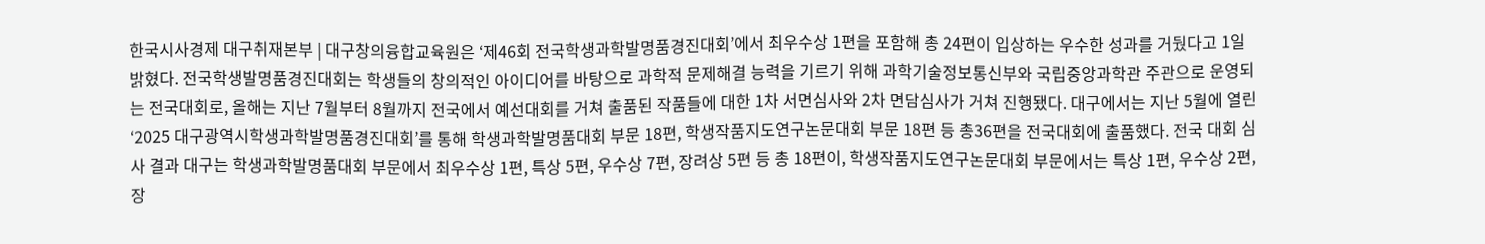한국시사경제 대구취재본부 | 대구창의융합교육원은 ‘제46회 전국학생과학발명품경진대회’에서 최우수상 1편을 포함해 총 24편이 입상하는 우수한 성과를 거뒀다고 1일 밝혔다. 전국학생발명품경진대회는 학생들의 창의적인 아이디어를 바탕으로 과학적 문제해결 능력을 기르기 위해 과학기술정보통신부와 국립중앙과학관 주관으로 운영되는 전국대회로, 올해는 지난 7월부터 8월까지 전국에서 예선대회를 거쳐 출품된 작품들에 대한 1차 서면심사와 2차 면담심사가 거쳐 진행됐다. 대구에서는 지난 5월에 열린‘2025 대구광역시학생과학발명품경진대회’를 통해 학생과학발명품대회 부문 18편, 학생작품지도연구논문대회 부문 18편 등 총36편을 전국대회에 출품했다. 전국 대회 심사 결과 대구는 학생과학발명품대회 부문에서 최우수상 1편, 특상 5편, 우수상 7편, 장려상 5편 등 총 18편이, 학생작품지도연구논문대회 부문에서는 특상 1편, 우수상 2편, 장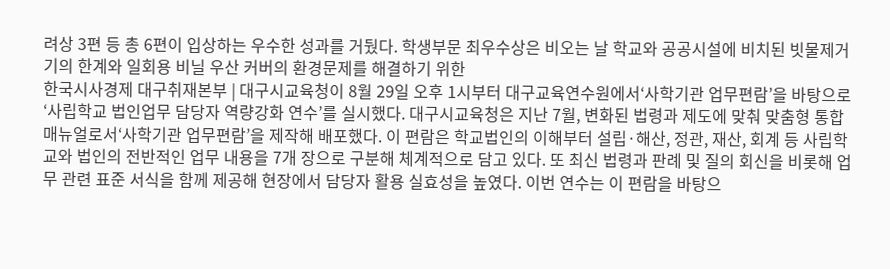려상 3편 등 총 6편이 입상하는 우수한 성과를 거뒀다. 학생부문 최우수상은 비오는 날 학교와 공공시설에 비치된 빗물제거기의 한계와 일회용 비닐 우산 커버의 환경문제를 해결하기 위한
한국시사경제 대구취재본부 | 대구시교육청이 8월 29일 오후 1시부터 대구교육연수원에서‘사학기관 업무편람’을 바탕으로 ‘사립학교 법인업무 담당자 역량강화 연수’를 실시했다. 대구시교육청은 지난 7월, 변화된 법령과 제도에 맞춰 맞춤형 통합 매뉴얼로서‘사학기관 업무편람’을 제작해 배포했다. 이 편람은 학교법인의 이해부터 설립·해산, 정관, 재산, 회계 등 사립학교와 법인의 전반적인 업무 내용을 7개 장으로 구분해 체계적으로 담고 있다. 또 최신 법령과 판례 및 질의 회신을 비롯해 업무 관련 표준 서식을 함께 제공해 현장에서 담당자 활용 실효성을 높였다. 이번 연수는 이 편람을 바탕으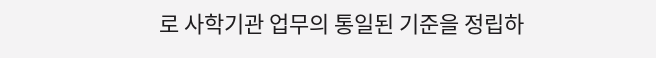로 사학기관 업무의 통일된 기준을 정립하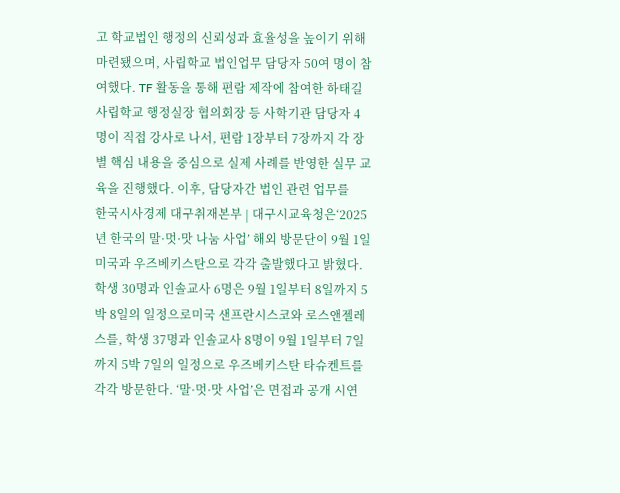고 학교법인 행정의 신뢰성과 효율성을 높이기 위해 마련됐으며, 사립학교 법인업무 담당자 50여 명이 참여했다. TF 활동을 통해 편람 제작에 참여한 하태길 사립학교 행정실장 협의회장 등 사학기관 담당자 4명이 직접 강사로 나서, 편람 1장부터 7장까지 각 장별 핵심 내용을 중심으로 실제 사례를 반영한 실무 교육을 진행했다. 이후, 담당자간 법인 관련 업무를
한국시사경제 대구취재본부 | 대구시교육청은‘2025년 한국의 말·멋·맛 나눔 사업’ 해외 방문단이 9월 1일 미국과 우즈베키스탄으로 각각 출발했다고 밝혔다. 학생 30명과 인솔교사 6명은 9월 1일부터 8일까지 5박 8일의 일정으로미국 샌프란시스코와 로스앤젤레스를, 학생 37명과 인솔교사 8명이 9월 1일부터 7일까지 5박 7일의 일정으로 우즈베키스탄 타슈켄트를 각각 방문한다. ‘말·멋·맛 사업’은 면접과 공개 시연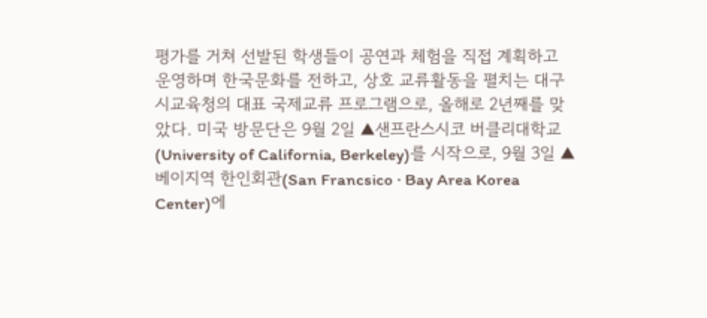평가를 거쳐 선발된 학생들이 공연과 체험을 직접 계획하고 운영하며 한국문화를 전하고, 상호 교류활동을 펼치는 대구시교육청의 대표 국제교류 프로그램으로, 올해로 2년째를 맞았다. 미국 방문단은 9월 2일 ▲샌프란스시코 버클리대학교(University of California, Berkeley)를 시작으로, 9월 3일 ▲베이지역 한인회관(San Francsico · Bay Area Korea Center)에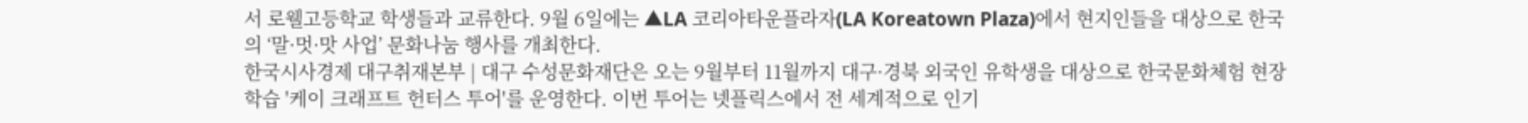서 로웰고등학교 학생들과 교류한다. 9월 6일에는 ▲LA 코리아타운플라자(LA Koreatown Plaza)에서 현지인들을 대상으로 한국의 ‘말·멋·맛 사업’ 문화나눔 행사를 개최한다.
한국시사경제 대구취재본부 | 대구 수성문화재단은 오는 9월부터 11월까지 대구·경북 외국인 유학생을 대상으로 한국문화체험 현장학습 '케이 크래프트 헌터스 투어'를 운영한다. 이번 투어는 넷플릭스에서 전 세계적으로 인기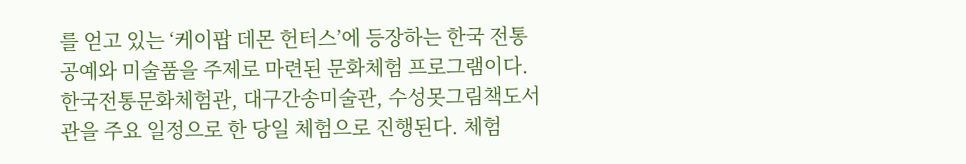를 얻고 있는 ‘케이팝 데몬 헌터스’에 등장하는 한국 전통 공예와 미술품을 주제로 마련된 문화체험 프로그램이다. 한국전통문화체험관, 대구간송미술관, 수성못그림책도서관을 주요 일정으로 한 당일 체험으로 진행된다. 체험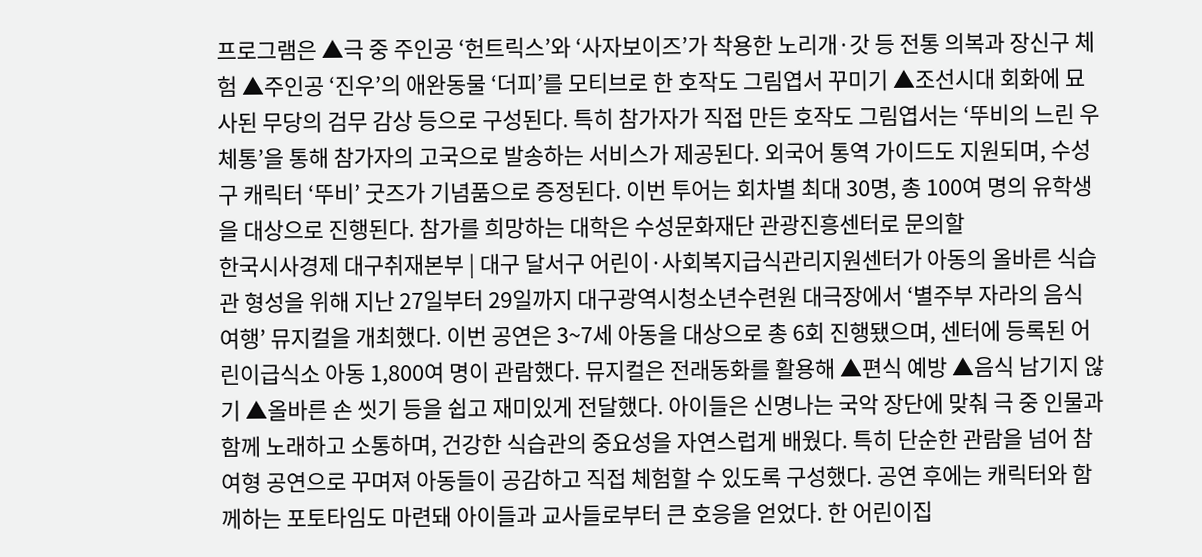프로그램은 ▲극 중 주인공 ‘헌트릭스’와 ‘사자보이즈’가 착용한 노리개·갓 등 전통 의복과 장신구 체험 ▲주인공 ‘진우’의 애완동물 ‘더피’를 모티브로 한 호작도 그림엽서 꾸미기 ▲조선시대 회화에 묘사된 무당의 검무 감상 등으로 구성된다. 특히 참가자가 직접 만든 호작도 그림엽서는 ‘뚜비의 느린 우체통’을 통해 참가자의 고국으로 발송하는 서비스가 제공된다. 외국어 통역 가이드도 지원되며, 수성구 캐릭터 ‘뚜비’ 굿즈가 기념품으로 증정된다. 이번 투어는 회차별 최대 30명, 총 100여 명의 유학생을 대상으로 진행된다. 참가를 희망하는 대학은 수성문화재단 관광진흥센터로 문의할
한국시사경제 대구취재본부 | 대구 달서구 어린이·사회복지급식관리지원센터가 아동의 올바른 식습관 형성을 위해 지난 27일부터 29일까지 대구광역시청소년수련원 대극장에서 ‘별주부 자라의 음식 여행’ 뮤지컬을 개최했다. 이번 공연은 3~7세 아동을 대상으로 총 6회 진행됐으며, 센터에 등록된 어린이급식소 아동 1,800여 명이 관람했다. 뮤지컬은 전래동화를 활용해 ▲편식 예방 ▲음식 남기지 않기 ▲올바른 손 씻기 등을 쉽고 재미있게 전달했다. 아이들은 신명나는 국악 장단에 맞춰 극 중 인물과 함께 노래하고 소통하며, 건강한 식습관의 중요성을 자연스럽게 배웠다. 특히 단순한 관람을 넘어 참여형 공연으로 꾸며져 아동들이 공감하고 직접 체험할 수 있도록 구성했다. 공연 후에는 캐릭터와 함께하는 포토타임도 마련돼 아이들과 교사들로부터 큰 호응을 얻었다. 한 어린이집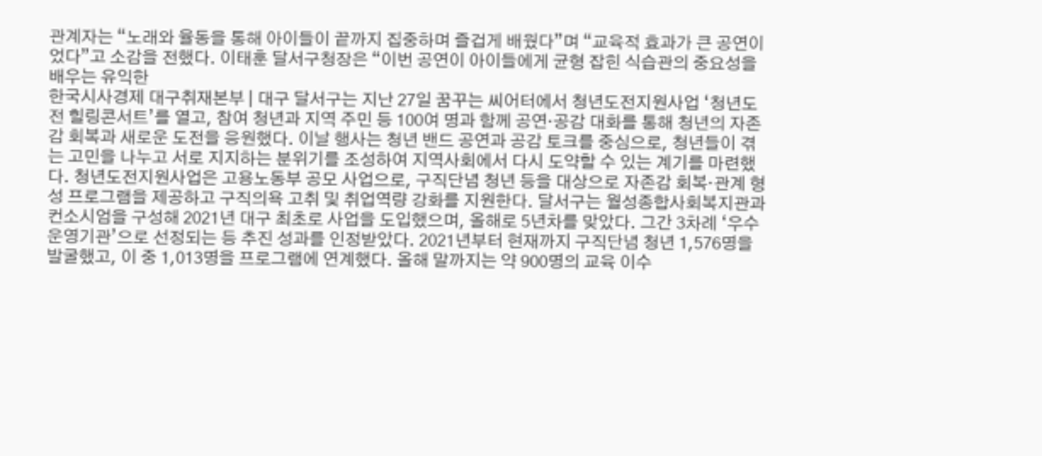관계자는 “노래와 율동을 통해 아이들이 끝까지 집중하며 즐겁게 배웠다”며 “교육적 효과가 큰 공연이었다”고 소감을 전했다. 이태훈 달서구청장은 “이번 공연이 아이들에게 균형 잡힌 식습관의 중요성을 배우는 유익한
한국시사경제 대구취재본부 | 대구 달서구는 지난 27일 꿈꾸는 씨어터에서 청년도전지원사업 ‘청년도전 힐링콘서트’를 열고, 참여 청년과 지역 주민 등 100여 명과 함께 공연·공감 대화를 통해 청년의 자존감 회복과 새로운 도전을 응원했다. 이날 행사는 청년 밴드 공연과 공감 토크를 중심으로, 청년들이 겪는 고민을 나누고 서로 지지하는 분위기를 조성하여 지역사회에서 다시 도약할 수 있는 계기를 마련했다. 청년도전지원사업은 고용노동부 공모 사업으로, 구직단념 청년 등을 대상으로 자존감 회복·관계 형성 프로그램을 제공하고 구직의욕 고취 및 취업역량 강화를 지원한다. 달서구는 월성종합사회복지관과 컨소시엄을 구성해 2021년 대구 최초로 사업을 도입했으며, 올해로 5년차를 맞았다. 그간 3차례 ‘우수 운영기관’으로 선정되는 등 추진 성과를 인정받았다. 2021년부터 현재까지 구직단념 청년 1,576명을 발굴했고, 이 중 1,013명을 프로그램에 연계했다. 올해 말까지는 약 900명의 교육 이수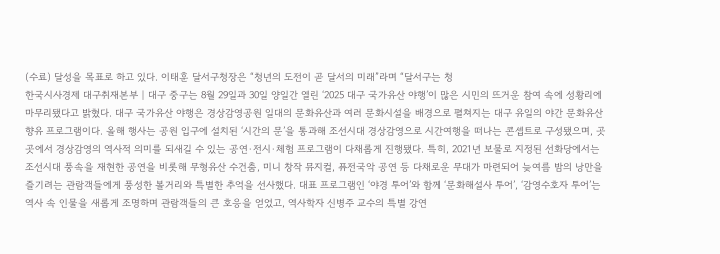(수료) 달성을 목표로 하고 있다. 이태훈 달서구청장은 “청년의 도전이 곧 달서의 미래”라며 “달서구는 청
한국시사경제 대구취재본부 | 대구 중구는 8월 29일과 30일 양일간 열린 ‘2025 대구 국가유산 야행’이 많은 시민의 뜨거운 참여 속에 성황리에 마무리됐다고 밝혔다. 대구 국가유산 야행은 경상감영공원 일대의 문화유산과 여러 문화시설을 배경으로 펼쳐지는 대구 유일의 야간 문화유산 향유 프로그램이다. 올해 행사는 공원 입구에 설치된 ‘시간의 문’을 통과해 조선시대 경상감영으로 시간여행을 떠나는 콘셉트로 구성됐으며, 곳곳에서 경상감영의 역사적 의미를 되새길 수 있는 공연·전시·체험 프로그램이 다채롭게 진행됐다. 특히, 2021년 보물로 지정된 선화당에서는 조선시대 풍속을 재현한 공연을 비롯해 무형유산 수건춤, 미니 창작 뮤지컬, 퓨전국악 공연 등 다채로운 무대가 마련되어 늦여름 밤의 낭만을 즐기려는 관람객들에게 풍성한 볼거리와 특별한 추억을 선사했다. 대표 프로그램인 ‘야경 투어’와 함께 ‘문화해설사 투어’, ‘감영수호자 투어’는 역사 속 인물을 새롭게 조명하며 관람객들의 큰 호응을 얻었고, 역사학자 신병주 교수의 특별 강연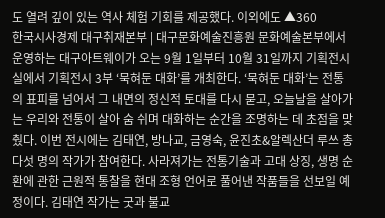도 열려 깊이 있는 역사 체험 기회를 제공했다. 이외에도 ▲360
한국시사경제 대구취재본부 | 대구문화예술진흥원 문화예술본부에서 운영하는 대구아트웨이가 오는 9월 1일부터 10월 31일까지 기획전시실에서 기획전시 3부 ‘묵혀둔 대화’를 개최한다. ‘묵혀둔 대화’는 전통의 표피를 넘어서 그 내면의 정신적 토대를 다시 묻고, 오늘날을 살아가는 우리와 전통이 살아 숨 쉬며 대화하는 순간을 조명하는 데 초점을 맞췄다. 이번 전시에는 김태연, 방나교, 금영숙, 윤진초&알렉산더 루쓰 총 다섯 명의 작가가 참여한다. 사라져가는 전통기술과 고대 상징, 생명 순환에 관한 근원적 통찰을 현대 조형 언어로 풀어낸 작품들을 선보일 예정이다. 김태연 작가는 굿과 불교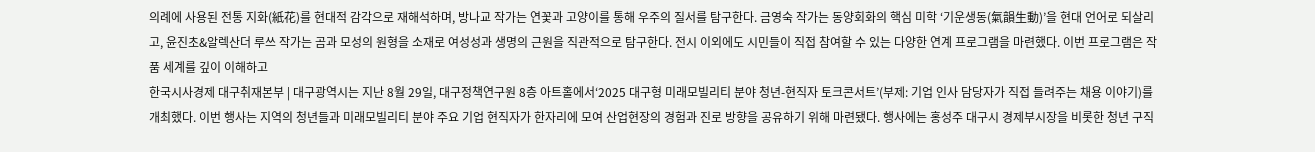의례에 사용된 전통 지화(紙花)를 현대적 감각으로 재해석하며, 방나교 작가는 연꽃과 고양이를 통해 우주의 질서를 탐구한다. 금영숙 작가는 동양회화의 핵심 미학 ‘기운생동(氣韻生動)’을 현대 언어로 되살리고, 윤진초&알렉산더 루쓰 작가는 곰과 모성의 원형을 소재로 여성성과 생명의 근원을 직관적으로 탐구한다. 전시 이외에도 시민들이 직접 참여할 수 있는 다양한 연계 프로그램을 마련했다. 이번 프로그램은 작품 세계를 깊이 이해하고
한국시사경제 대구취재본부 | 대구광역시는 지난 8월 29일, 대구정책연구원 8층 아트홀에서‘2025 대구형 미래모빌리티 분야 청년-현직자 토크콘서트’(부제: 기업 인사 담당자가 직접 들려주는 채용 이야기)를 개최했다. 이번 행사는 지역의 청년들과 미래모빌리티 분야 주요 기업 현직자가 한자리에 모여 산업현장의 경험과 진로 방향을 공유하기 위해 마련됐다. 행사에는 홍성주 대구시 경제부시장을 비롯한 청년 구직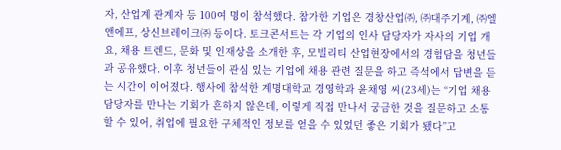자, 산업계 관계자 등 100여 명이 참석했다. 참가한 기업은 경창산업㈜, ㈜대주기계, ㈜엘앤에프, 상신브레이크㈜ 등이다. 토크콘서트는 각 기업의 인사 담당자가 자사의 기업 개요, 채용 트렌드, 문화 및 인재상을 소개한 후, 모빌리티 산업현장에서의 경험담을 청년들과 공유했다. 이후 청년들이 관심 있는 기업에 채용 관련 질문을 하고 즉석에서 답변을 듣는 시간이 이어졌다. 행사에 참석한 계명대학교 경영학과 윤채영 씨(23세)는 “기업 채용 담당자를 만나는 기회가 흔하지 않은데, 이렇게 직접 만나서 궁금한 것을 질문하고 소통할 수 있어, 취업에 필요한 구체적인 정보를 얻을 수 있었던 좋은 기회가 됐다”고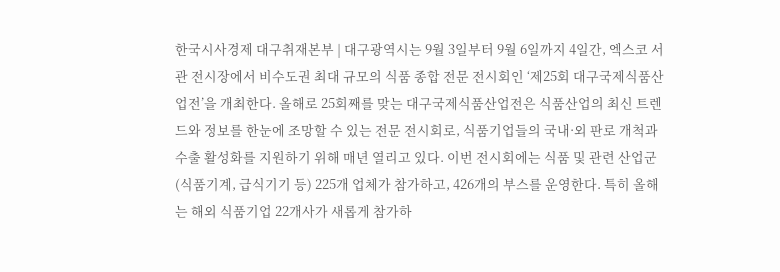한국시사경제 대구취재본부 | 대구광역시는 9월 3일부터 9월 6일까지 4일간, 엑스코 서관 전시장에서 비수도권 최대 규모의 식품 종합 전문 전시회인 ‘제25회 대구국제식품산업전’을 개최한다. 올해로 25회째를 맞는 대구국제식품산업전은 식품산업의 최신 트렌드와 정보를 한눈에 조망할 수 있는 전문 전시회로, 식품기업들의 국내·외 판로 개척과 수출 활성화를 지원하기 위해 매년 열리고 있다. 이번 전시회에는 식품 및 관련 산업군(식품기계, 급식기기 등) 225개 업체가 참가하고, 426개의 부스를 운영한다. 특히 올해는 해외 식품기업 22개사가 새롭게 참가하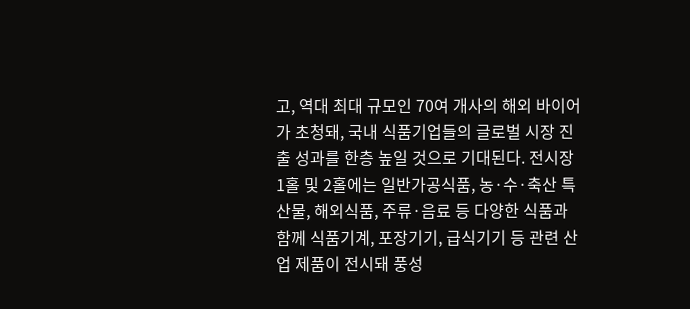고, 역대 최대 규모인 70여 개사의 해외 바이어가 초청돼, 국내 식품기업들의 글로벌 시장 진출 성과를 한층 높일 것으로 기대된다. 전시장 1홀 및 2홀에는 일반가공식품, 농·수·축산 특산물, 해외식품, 주류·음료 등 다양한 식품과 함께 식품기계, 포장기기, 급식기기 등 관련 산업 제품이 전시돼 풍성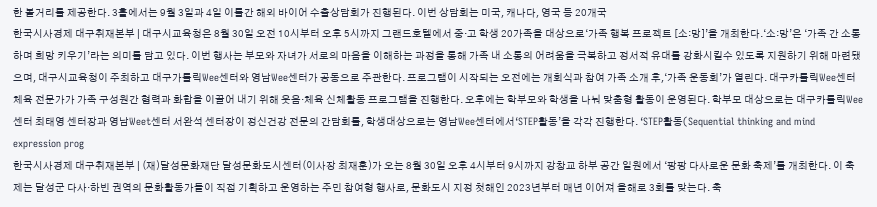한 볼거리를 제공한다. 3홀에서는 9월 3일과 4일 이틀간 해외 바이어 수출상담회가 진행된다. 이번 상담회는 미국, 캐나다, 영국 등 20개국
한국시사경제 대구취재본부 | 대구시교육청은 8월 30일 오전 10시부터 오후 5시까지 그랜드호텔에서 중·고 학생 20가족을 대상으로‘가족 행복 프로젝트 [소:망]’을 개최한다.‘소:망’은 ‘가족 간 소통하며 희망 키우기’라는 의미를 담고 있다. 이번 행사는 부모와 자녀가 서로의 마음을 이해하는 과정을 통해 가족 내 소통의 어려움을 극복하고 정서적 유대를 강화시킬수 있도록 지원하기 위해 마련됐으며, 대구시교육청이 주최하고 대구가톨릭Wee센터와 영남Wee센터가 공동으로 주관한다. 프로그램이 시작되는 오전에는 개회식과 참여 가족 소개 후,‘가족 운동회’가 열린다. 대구카톨릭Wee센터 체육 전문가가 가족 구성원간 협력과 화합을 이끌어 내기 위해 웃음·체육 신체활동 프로그램을 진행한다. 오후에는 학부모와 학생을 나눠 맞춤형 활동이 운영된다. 학부모 대상으로는 대구카톨릭Wee센터 최태영 센터장과 영남Weet센터 서완석 센터장이 정신건강 전문의 간담회를, 학생대상으로는 영남Wee센터에서‘STEP활동’을 각각 진행한다. ‘STEP활동(Sequential thinking and mind expression prog
한국시사경제 대구취재본부 | (재)달성문화재단 달성문화도시센터(이사장 최재훈)가 오는 8월 30일 오후 4시부터 9시까지 강창교 하부 공간 일원에서 ‘팡팡 다사로운 문화 축제’를 개최한다. 이 축제는 달성군 다사·하빈 권역의 문화활동가들이 직접 기획하고 운영하는 주민 참여형 행사로, 문화도시 지정 첫해인 2023년부터 매년 이어져 올해로 3회를 맞는다. 축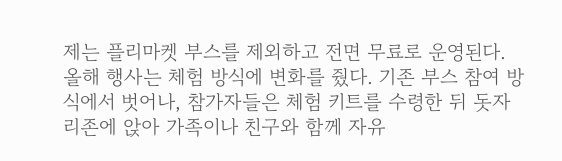제는 플리마켓 부스를 제외하고 전면 무료로 운영된다. 올해 행사는 체험 방식에 변화를 줬다. 기존 부스 참여 방식에서 벗어나, 참가자들은 체험 키트를 수령한 뒤 돗자리존에 앉아 가족이나 친구와 함께 자유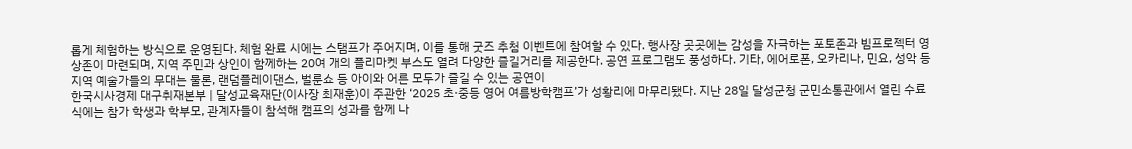롭게 체험하는 방식으로 운영된다. 체험 완료 시에는 스탬프가 주어지며, 이를 통해 굿즈 추첨 이벤트에 참여할 수 있다. 행사장 곳곳에는 감성을 자극하는 포토존과 빔프로젝터 영상존이 마련되며, 지역 주민과 상인이 함께하는 20여 개의 플리마켓 부스도 열려 다양한 즐길거리를 제공한다. 공연 프로그램도 풍성하다. 기타, 에어로폰, 오카리나, 민요, 성악 등 지역 예술가들의 무대는 물론, 랜덤플레이댄스, 벌룬쇼 등 아이와 어른 모두가 즐길 수 있는 공연이
한국시사경제 대구취재본부 | 달성교육재단(이사장 최재훈)이 주관한 ‘2025 초·중등 영어 여름방학캠프’가 성황리에 마무리됐다. 지난 28일 달성군청 군민소통관에서 열린 수료식에는 참가 학생과 학부모, 관계자들이 참석해 캠프의 성과를 함께 나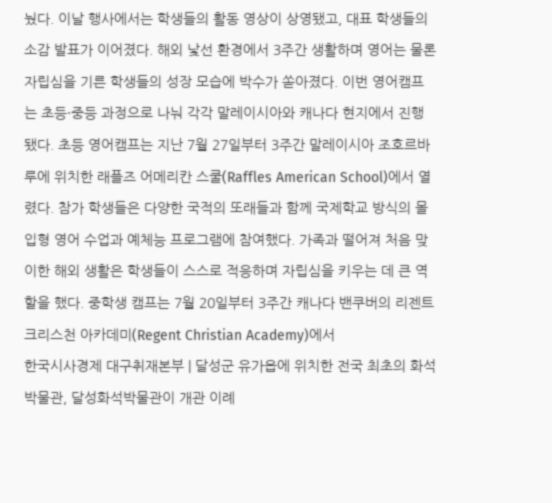눴다. 이날 행사에서는 학생들의 활동 영상이 상영됐고, 대표 학생들의 소감 발표가 이어졌다. 해외 낯선 환경에서 3주간 생활하며 영어는 물론 자립심을 기른 학생들의 성장 모습에 박수가 쏟아졌다. 이번 영어캠프는 초등·중등 과정으로 나눠 각각 말레이시아와 캐나다 현지에서 진행됐다. 초등 영어캠프는 지난 7월 27일부터 3주간 말레이시아 조호르바루에 위치한 래플즈 어메리칸 스쿨(Raffles American School)에서 열렸다. 참가 학생들은 다양한 국적의 또래들과 함께 국제학교 방식의 몰입형 영어 수업과 예체능 프로그램에 참여했다. 가족과 떨어져 처음 맞이한 해외 생활은 학생들이 스스로 적응하며 자립심을 키우는 데 큰 역할을 했다. 중학생 캠프는 7월 20일부터 3주간 캐나다 밴쿠버의 리젠트 크리스천 아카데미(Regent Christian Academy)에서
한국시사경제 대구취재본부 | 달성군 유가읍에 위치한 전국 최초의 화석 박물관, 달성화석박물관이 개관 이례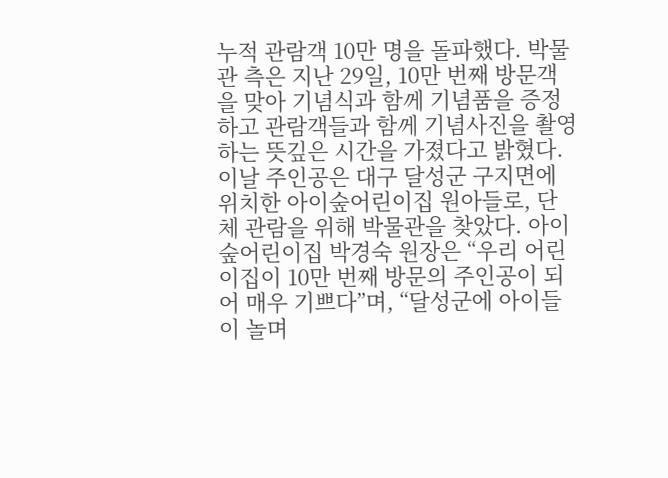누적 관람객 10만 명을 돌파했다. 박물관 측은 지난 29일, 10만 번째 방문객을 맞아 기념식과 함께 기념품을 증정하고 관람객들과 함께 기념사진을 촬영하는 뜻깊은 시간을 가졌다고 밝혔다. 이날 주인공은 대구 달성군 구지면에 위치한 아이숲어린이집 원아들로, 단체 관람을 위해 박물관을 찾았다. 아이숲어린이집 박경숙 원장은 “우리 어린이집이 10만 번째 방문의 주인공이 되어 매우 기쁘다”며, “달성군에 아이들이 놀며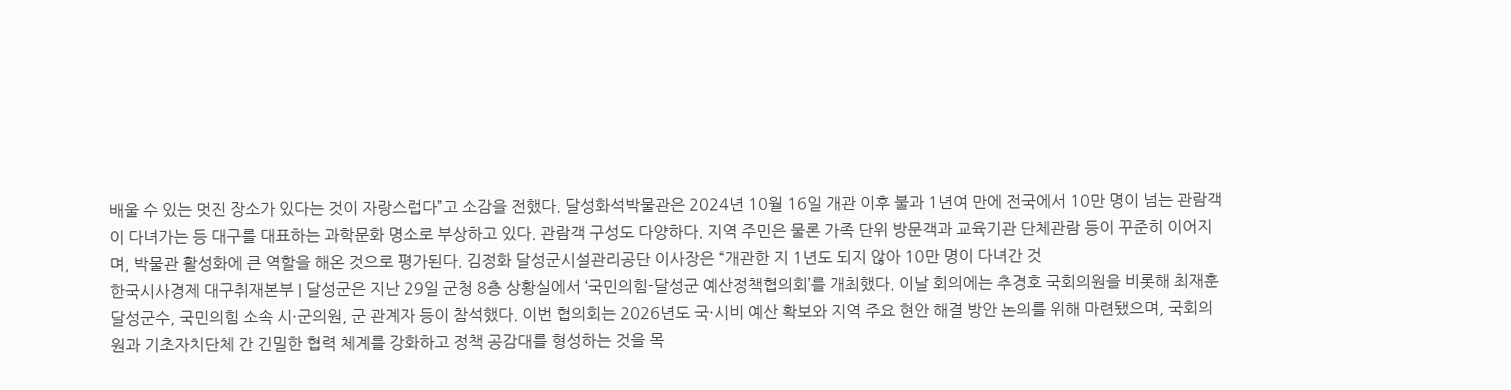배울 수 있는 멋진 장소가 있다는 것이 자랑스럽다”고 소감을 전했다. 달성화석박물관은 2024년 10월 16일 개관 이후 불과 1년여 만에 전국에서 10만 명이 넘는 관람객이 다녀가는 등 대구를 대표하는 과학문화 명소로 부상하고 있다. 관람객 구성도 다양하다. 지역 주민은 물론 가족 단위 방문객과 교육기관 단체관람 등이 꾸준히 이어지며, 박물관 활성화에 큰 역할을 해온 것으로 평가된다. 김정화 달성군시설관리공단 이사장은 “개관한 지 1년도 되지 않아 10만 명이 다녀간 것
한국시사경제 대구취재본부 | 달성군은 지난 29일 군청 8층 상황실에서 ‘국민의힘-달성군 예산정책협의회’를 개최했다. 이날 회의에는 추경호 국회의원을 비롯해 최재훈 달성군수, 국민의힘 소속 시·군의원, 군 관계자 등이 참석했다. 이번 협의회는 2026년도 국·시비 예산 확보와 지역 주요 현안 해결 방안 논의를 위해 마련됐으며, 국회의원과 기초자치단체 간 긴밀한 협력 체계를 강화하고 정책 공감대를 형성하는 것을 목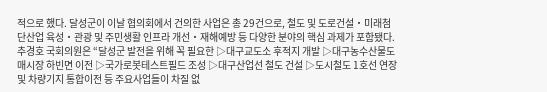적으로 했다. 달성군이 이날 협의회에서 건의한 사업은 총 29건으로, 철도 및 도로건설‧미래첨단산업 육성‧관광 및 주민생활 인프라 개선‧재해예방 등 다양한 분야의 핵심 과제가 포함됐다. 추경호 국회의원은 “달성군 발전을 위해 꼭 필요한 ▷대구교도소 후적지 개발 ▷대구농수산물도매시장 하빈면 이전 ▷국가로봇테스트필드 조성 ▷대구산업선 철도 건설 ▷도시철도 1호선 연장 및 차량기지 통합이전 등 주요사업들이 차질 없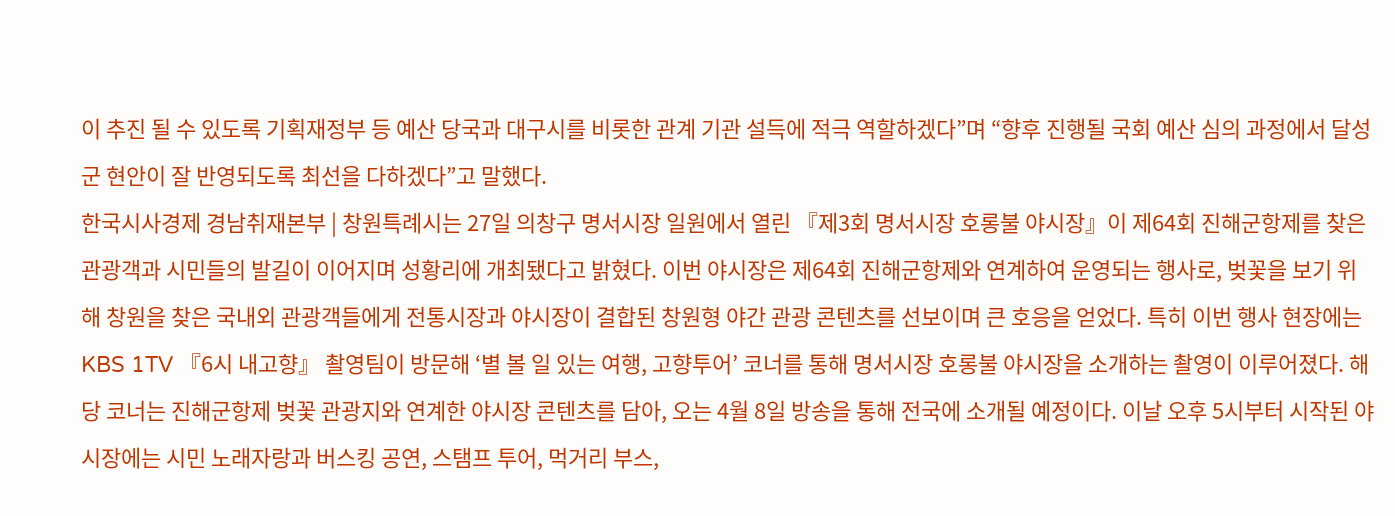이 추진 될 수 있도록 기획재정부 등 예산 당국과 대구시를 비롯한 관계 기관 설득에 적극 역할하겠다”며 “향후 진행될 국회 예산 심의 과정에서 달성군 현안이 잘 반영되도록 최선을 다하겠다”고 말했다.
한국시사경제 경남취재본부 | 창원특례시는 27일 의창구 명서시장 일원에서 열린 『제3회 명서시장 호롱불 야시장』이 제64회 진해군항제를 찾은 관광객과 시민들의 발길이 이어지며 성황리에 개최됐다고 밝혔다. 이번 야시장은 제64회 진해군항제와 연계하여 운영되는 행사로, 벚꽃을 보기 위해 창원을 찾은 국내외 관광객들에게 전통시장과 야시장이 결합된 창원형 야간 관광 콘텐츠를 선보이며 큰 호응을 얻었다. 특히 이번 행사 현장에는 KBS 1TV 『6시 내고향』 촬영팀이 방문해 ‘별 볼 일 있는 여행, 고향투어’ 코너를 통해 명서시장 호롱불 야시장을 소개하는 촬영이 이루어졌다. 해당 코너는 진해군항제 벚꽃 관광지와 연계한 야시장 콘텐츠를 담아, 오는 4월 8일 방송을 통해 전국에 소개될 예정이다. 이날 오후 5시부터 시작된 야시장에는 시민 노래자랑과 버스킹 공연, 스탬프 투어, 먹거리 부스,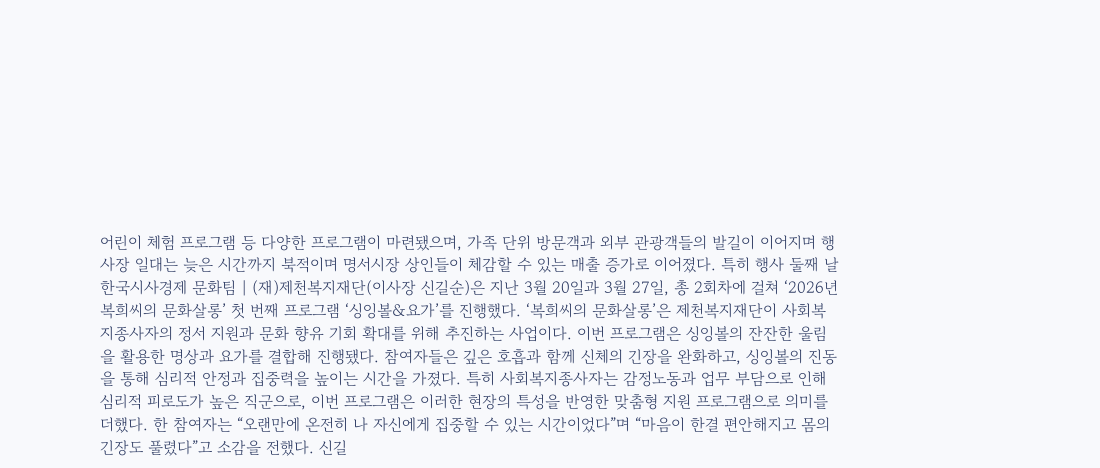어린이 체험 프로그램 등 다양한 프로그램이 마련됐으며, 가족 단위 방문객과 외부 관광객들의 발길이 이어지며 행사장 일대는 늦은 시간까지 북적이며 명서시장 상인들이 체감할 수 있는 매출 증가로 이어졌다. 특히 행사 둘째 날
한국시사경제 문화팀 | (재)제천복지재단(이사장 신길순)은 지난 3월 20일과 3월 27일, 총 2회차에 걸쳐 ‘2026년 복희씨의 문화살롱’ 첫 번째 프로그램 ‘싱잉볼&요가’를 진행했다. ‘복희씨의 문화살롱’은 제천복지재단이 사회복지종사자의 정서 지원과 문화 향유 기회 확대를 위해 추진하는 사업이다. 이번 프로그램은 싱잉볼의 잔잔한 울림을 활용한 명상과 요가를 결합해 진행됐다. 참여자들은 깊은 호흡과 함께 신체의 긴장을 완화하고, 싱잉볼의 진동을 통해 심리적 안정과 집중력을 높이는 시간을 가졌다. 특히 사회복지종사자는 감정노동과 업무 부담으로 인해 심리적 피로도가 높은 직군으로, 이번 프로그램은 이러한 현장의 특성을 반영한 맞춤형 지원 프로그램으로 의미를 더했다. 한 참여자는 “오랜만에 온전히 나 자신에게 집중할 수 있는 시간이었다”며 “마음이 한결 편안해지고 몸의 긴장도 풀렸다”고 소감을 전했다. 신길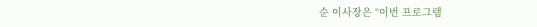순 이사장은 “이번 프로그램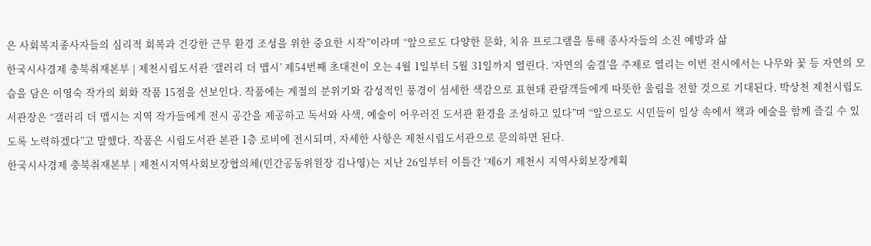은 사회복지종사자들의 심리적 회복과 건강한 근무 환경 조성을 위한 중요한 시작”이라며 “앞으로도 다양한 문화, 치유 프로그램을 통해 종사자들의 소진 예방과 삶
한국시사경제 충북취재본부 | 제천시립도서관 ‘갤러리 더 맵시’ 제54번째 초대전이 오는 4월 1일부터 5월 31일까지 열린다. ‘자연의 숨결’을 주제로 열리는 이번 전시에서는 나무와 꽃 등 자연의 모습을 담은 이영숙 작가의 회화 작품 15점을 선보인다. 작품에는 계절의 분위기와 감성적인 풍경이 섬세한 색감으로 표현돼 관람객들에게 따뜻한 울림을 전할 것으로 기대된다. 박상천 제천시립도서관장은 “갤러리 더 맵시는 지역 작가들에게 전시 공간을 제공하고 독서와 사색, 예술이 어우러진 도서관 환경을 조성하고 있다”며 “앞으로도 시민들이 일상 속에서 책과 예술을 함께 즐길 수 있도록 노력하겠다”고 말했다. 작품은 시립도서관 본관 1층 로비에 전시되며, 자세한 사항은 제천시립도서관으로 문의하면 된다.
한국시사경제 충북취재본부 | 제천시지역사회보장협의체(민간공동위원장 김나영)는 지난 26일부터 이틀간 '제6기 제천시 지역사회보장계획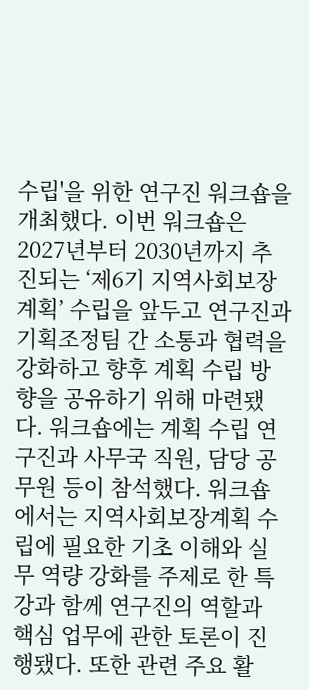수립'을 위한 연구진 워크숍을 개최했다. 이번 워크숍은 2027년부터 2030년까지 추진되는 ‘제6기 지역사회보장계획’ 수립을 앞두고 연구진과 기획조정팀 간 소통과 협력을 강화하고 향후 계획 수립 방향을 공유하기 위해 마련됐다. 워크숍에는 계획 수립 연구진과 사무국 직원, 담당 공무원 등이 참석했다. 워크숍에서는 지역사회보장계획 수립에 필요한 기초 이해와 실무 역량 강화를 주제로 한 특강과 함께 연구진의 역할과 핵심 업무에 관한 토론이 진행됐다. 또한 관련 주요 활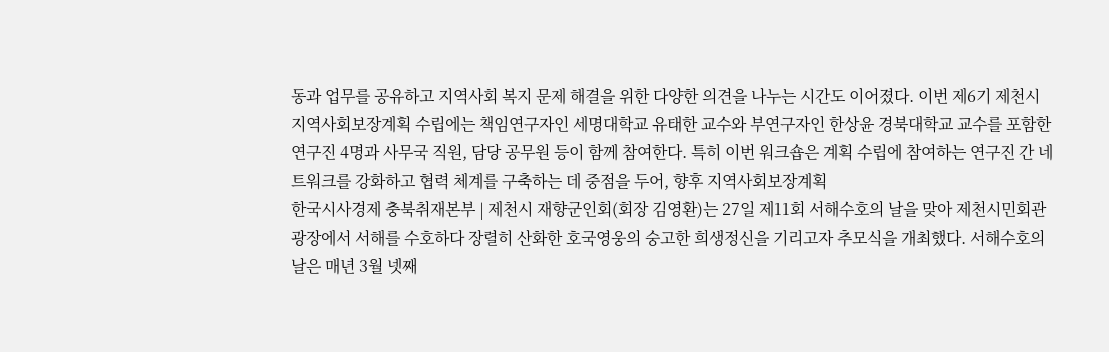동과 업무를 공유하고 지역사회 복지 문제 해결을 위한 다양한 의견을 나누는 시간도 이어졌다. 이번 제6기 제천시 지역사회보장계획 수립에는 책임연구자인 세명대학교 유태한 교수와 부연구자인 한상윤 경북대학교 교수를 포함한 연구진 4명과 사무국 직원, 담당 공무원 등이 함께 참여한다. 특히 이번 워크숍은 계획 수립에 참여하는 연구진 간 네트워크를 강화하고 협력 체계를 구축하는 데 중점을 두어, 향후 지역사회보장계획
한국시사경제 충북취재본부 | 제천시 재향군인회(회장 김영환)는 27일 제11회 서해수호의 날을 맞아 제천시민회관 광장에서 서해를 수호하다 장렬히 산화한 호국영웅의 숭고한 희생정신을 기리고자 추모식을 개최했다. 서해수호의 날은 매년 3월 넷째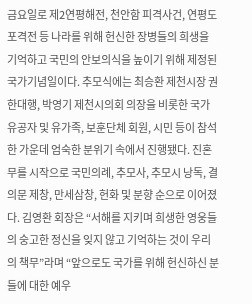금요일로 제2연평해전, 천안함 피격사건, 연평도 포격전 등 나라를 위해 헌신한 장병들의 희생을 기억하고 국민의 안보의식을 높이기 위해 제정된 국가기념일이다. 추모식에는 최승환 제천시장 권한대행, 박영기 제천시의회 의장을 비롯한 국가유공자 및 유가족, 보훈단체 회원, 시민 등이 참석한 가운데 엄숙한 분위기 속에서 진행됐다. 진혼무를 시작으로 국민의례, 추모사, 추모시 낭독, 결의문 제창, 만세삼창, 헌화 및 분향 순으로 이어졌다. 김영환 회장은 “서해를 지키며 희생한 영웅들의 숭고한 정신을 잊지 않고 기억하는 것이 우리의 책무”라며 “앞으로도 국가를 위해 헌신하신 분들에 대한 예우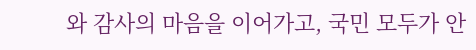와 감사의 마음을 이어가고, 국민 모두가 안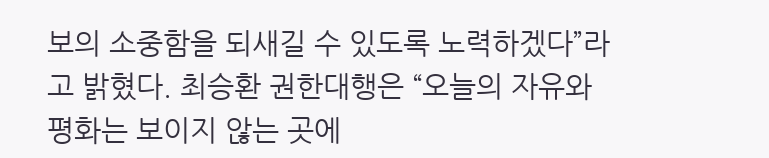보의 소중함을 되새길 수 있도록 노력하겠다”라고 밝혔다. 최승환 권한대행은 “오늘의 자유와 평화는 보이지 않는 곳에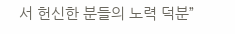서 헌신한 분들의 노력 덕분”